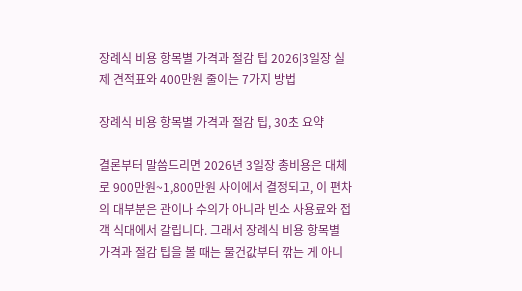장례식 비용 항목별 가격과 절감 팁 2026|3일장 실제 견적표와 400만원 줄이는 7가지 방법

장례식 비용 항목별 가격과 절감 팁, 30초 요약

결론부터 말씀드리면 2026년 3일장 총비용은 대체로 900만원~1,800만원 사이에서 결정되고, 이 편차의 대부분은 관이나 수의가 아니라 빈소 사용료와 접객 식대에서 갈립니다. 그래서 장례식 비용 항목별 가격과 절감 팁을 볼 때는 물건값부터 깎는 게 아니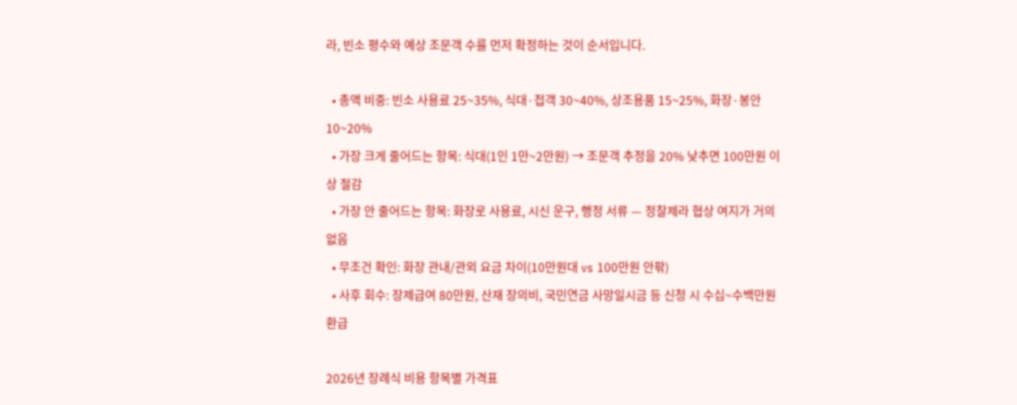라, 빈소 평수와 예상 조문객 수를 먼저 확정하는 것이 순서입니다.

  • 총액 비중: 빈소 사용료 25~35%, 식대·접객 30~40%, 상조용품 15~25%, 화장·봉안 10~20%
  • 가장 크게 줄어드는 항목: 식대(1인 1만~2만원) → 조문객 추정을 20% 낮추면 100만원 이상 절감
  • 가장 안 줄어드는 항목: 화장로 사용료, 시신 운구, 행정 서류 — 정찰제라 협상 여지가 거의 없음
  • 무조건 확인: 화장 관내/관외 요금 차이(10만원대 vs 100만원 안팎)
  • 사후 회수: 장제급여 80만원, 산재 장의비, 국민연금 사망일시금 등 신청 시 수십~수백만원 환급

2026년 장례식 비용 항목별 가격표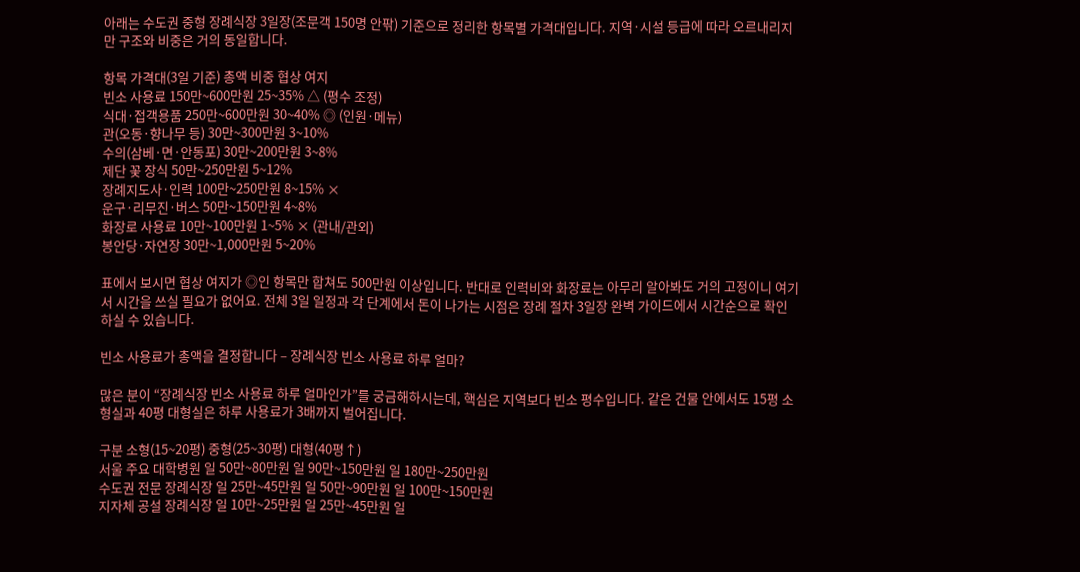아래는 수도권 중형 장례식장 3일장(조문객 150명 안팎) 기준으로 정리한 항목별 가격대입니다. 지역·시설 등급에 따라 오르내리지만 구조와 비중은 거의 동일합니다.

항목 가격대(3일 기준) 총액 비중 협상 여지
빈소 사용료 150만~600만원 25~35% △ (평수 조정)
식대·접객용품 250만~600만원 30~40% ◎ (인원·메뉴)
관(오동·향나무 등) 30만~300만원 3~10%
수의(삼베·면·안동포) 30만~200만원 3~8%
제단 꽃 장식 50만~250만원 5~12%
장례지도사·인력 100만~250만원 8~15% ×
운구·리무진·버스 50만~150만원 4~8%
화장로 사용료 10만~100만원 1~5% × (관내/관외)
봉안당·자연장 30만~1,000만원 5~20%

표에서 보시면 협상 여지가 ◎인 항목만 합쳐도 500만원 이상입니다. 반대로 인력비와 화장료는 아무리 알아봐도 거의 고정이니 여기서 시간을 쓰실 필요가 없어요. 전체 3일 일정과 각 단계에서 돈이 나가는 시점은 장례 절차 3일장 완벽 가이드에서 시간순으로 확인하실 수 있습니다.

빈소 사용료가 총액을 결정합니다 – 장례식장 빈소 사용료 하루 얼마?

많은 분이 “장례식장 빈소 사용료 하루 얼마인가”를 궁금해하시는데, 핵심은 지역보다 빈소 평수입니다. 같은 건물 안에서도 15평 소형실과 40평 대형실은 하루 사용료가 3배까지 벌어집니다.

구분 소형(15~20평) 중형(25~30평) 대형(40평↑)
서울 주요 대학병원 일 50만~80만원 일 90만~150만원 일 180만~250만원
수도권 전문 장례식장 일 25만~45만원 일 50만~90만원 일 100만~150만원
지자체 공설 장례식장 일 10만~25만원 일 25만~45만원 일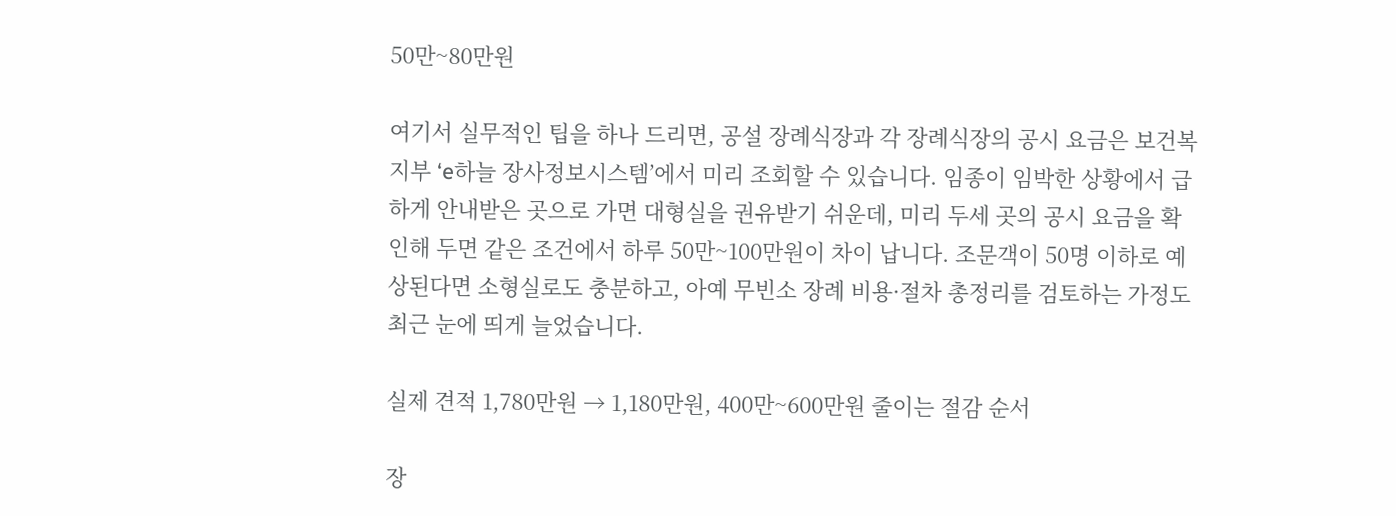50만~80만원

여기서 실무적인 팁을 하나 드리면, 공설 장례식장과 각 장례식장의 공시 요금은 보건복지부 ‘e하늘 장사정보시스템’에서 미리 조회할 수 있습니다. 임종이 임박한 상황에서 급하게 안내받은 곳으로 가면 대형실을 권유받기 쉬운데, 미리 두세 곳의 공시 요금을 확인해 두면 같은 조건에서 하루 50만~100만원이 차이 납니다. 조문객이 50명 이하로 예상된다면 소형실로도 충분하고, 아예 무빈소 장례 비용·절차 총정리를 검토하는 가정도 최근 눈에 띄게 늘었습니다.

실제 견적 1,780만원 → 1,180만원, 400만~600만원 줄이는 절감 순서

장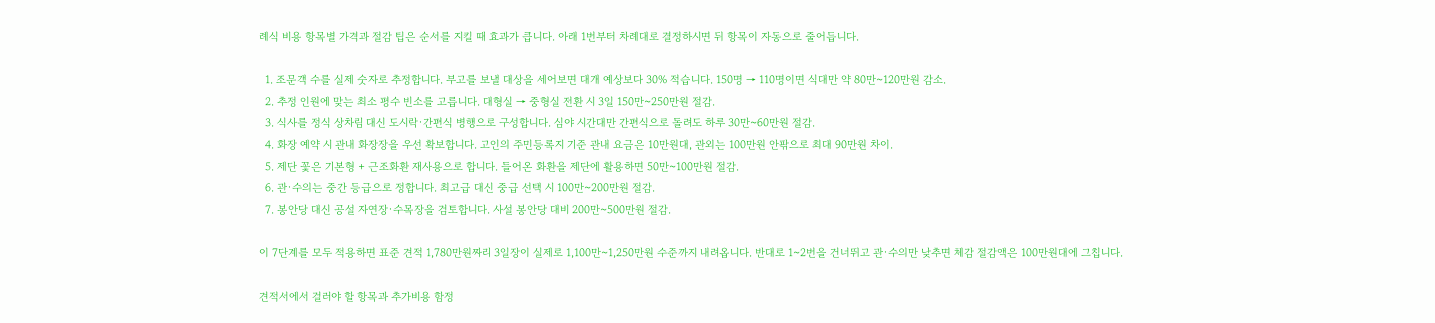례식 비용 항목별 가격과 절감 팁은 순서를 지킬 때 효과가 큽니다. 아래 1번부터 차례대로 결정하시면 뒤 항목이 자동으로 줄어듭니다.

  1. 조문객 수를 실제 숫자로 추정합니다. 부고를 보낼 대상을 세어보면 대개 예상보다 30% 적습니다. 150명 → 110명이면 식대만 약 80만~120만원 감소.
  2. 추정 인원에 맞는 최소 평수 빈소를 고릅니다. 대형실 → 중형실 전환 시 3일 150만~250만원 절감.
  3. 식사를 정식 상차림 대신 도시락·간편식 병행으로 구성합니다. 심야 시간대만 간편식으로 돌려도 하루 30만~60만원 절감.
  4. 화장 예약 시 관내 화장장을 우선 확보합니다. 고인의 주민등록지 기준 관내 요금은 10만원대, 관외는 100만원 안팎으로 최대 90만원 차이.
  5. 제단 꽃은 기본형 + 근조화환 재사용으로 합니다. 들어온 화환을 제단에 활용하면 50만~100만원 절감.
  6. 관·수의는 중간 등급으로 정합니다. 최고급 대신 중급 선택 시 100만~200만원 절감.
  7. 봉안당 대신 공설 자연장·수목장을 검토합니다. 사설 봉안당 대비 200만~500만원 절감.

이 7단계를 모두 적용하면 표준 견적 1,780만원짜리 3일장이 실제로 1,100만~1,250만원 수준까지 내려옵니다. 반대로 1~2번을 건너뛰고 관·수의만 낮추면 체감 절감액은 100만원대에 그칩니다.

견적서에서 걸러야 할 항목과 추가비용 함정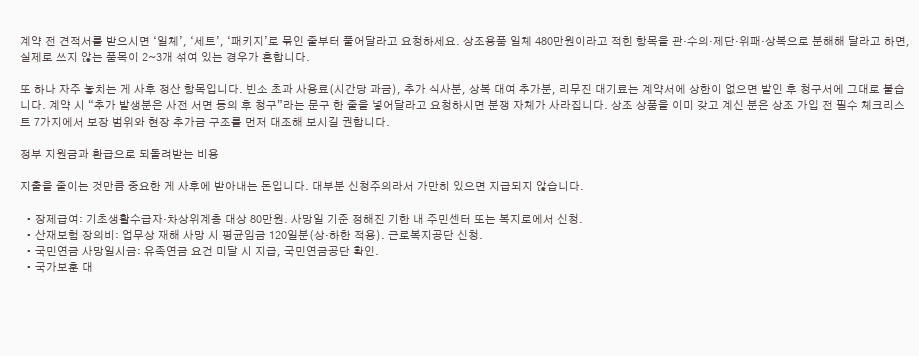계약 전 견적서를 받으시면 ‘일체’, ‘세트’, ‘패키지’로 묶인 줄부터 풀어달라고 요청하세요. 상조용품 일체 480만원이라고 적힌 항목을 관·수의·제단·위패·상복으로 분해해 달라고 하면, 실제로 쓰지 않는 품목이 2~3개 섞여 있는 경우가 흔합니다.

또 하나 자주 놓치는 게 사후 정산 항목입니다. 빈소 초과 사용료(시간당 과금), 추가 식사분, 상복 대여 추가분, 리무진 대기료는 계약서에 상한이 없으면 발인 후 청구서에 그대로 붙습니다. 계약 시 “추가 발생분은 사전 서면 동의 후 청구”라는 문구 한 줄을 넣어달라고 요청하시면 분쟁 자체가 사라집니다. 상조 상품을 이미 갖고 계신 분은 상조 가입 전 필수 체크리스트 7가지에서 보장 범위와 현장 추가금 구조를 먼저 대조해 보시길 권합니다.

정부 지원금과 환급으로 되돌려받는 비용

지출을 줄이는 것만큼 중요한 게 사후에 받아내는 돈입니다. 대부분 신청주의라서 가만히 있으면 지급되지 않습니다.

  • 장제급여: 기초생활수급자·차상위계층 대상 80만원. 사망일 기준 정해진 기한 내 주민센터 또는 복지로에서 신청.
  • 산재보험 장의비: 업무상 재해 사망 시 평균임금 120일분(상·하한 적용). 근로복지공단 신청.
  • 국민연금 사망일시금: 유족연금 요건 미달 시 지급, 국민연금공단 확인.
  • 국가보훈 대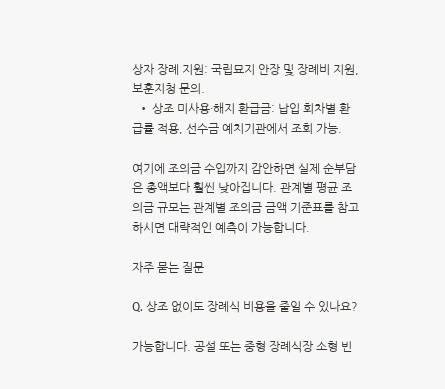상자 장례 지원: 국립묘지 안장 및 장례비 지원, 보훈지청 문의.
  • 상조 미사용·해지 환급금: 납입 회차별 환급률 적용, 선수금 예치기관에서 조회 가능.

여기에 조의금 수입까지 감안하면 실제 순부담은 총액보다 훨씬 낮아집니다. 관계별 평균 조의금 규모는 관계별 조의금 금액 기준표를 참고하시면 대략적인 예측이 가능합니다.

자주 묻는 질문

Q. 상조 없이도 장례식 비용을 줄일 수 있나요?

가능합니다. 공설 또는 중형 장례식장 소형 빈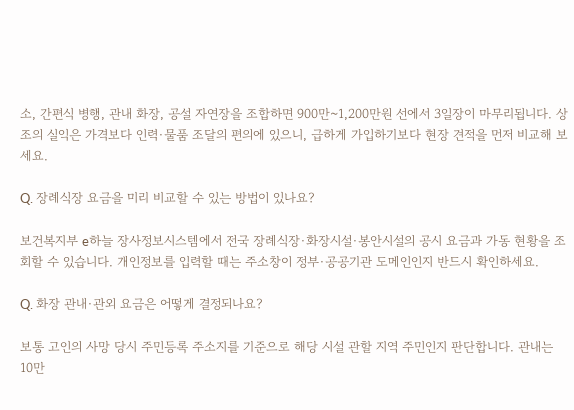소, 간편식 병행, 관내 화장, 공설 자연장을 조합하면 900만~1,200만원 선에서 3일장이 마무리됩니다. 상조의 실익은 가격보다 인력·물품 조달의 편의에 있으니, 급하게 가입하기보다 현장 견적을 먼저 비교해 보세요.

Q. 장례식장 요금을 미리 비교할 수 있는 방법이 있나요?

보건복지부 e하늘 장사정보시스템에서 전국 장례식장·화장시설·봉안시설의 공시 요금과 가동 현황을 조회할 수 있습니다. 개인정보를 입력할 때는 주소창이 정부·공공기관 도메인인지 반드시 확인하세요.

Q. 화장 관내·관외 요금은 어떻게 결정되나요?

보통 고인의 사망 당시 주민등록 주소지를 기준으로 해당 시설 관할 지역 주민인지 판단합니다. 관내는 10만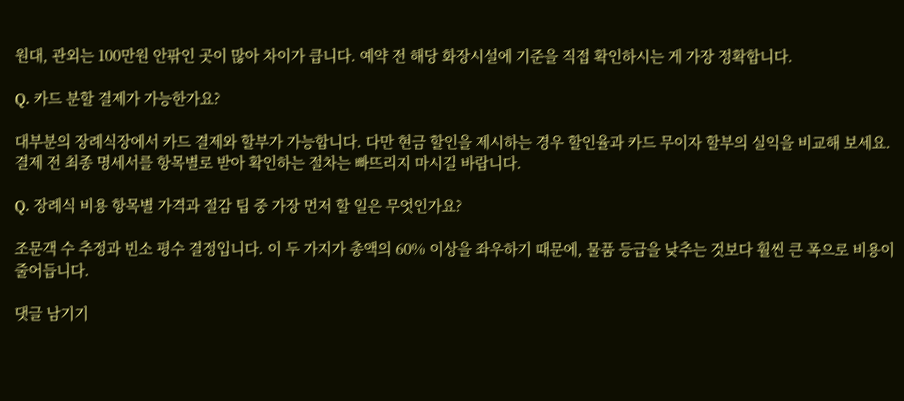원대, 관외는 100만원 안팎인 곳이 많아 차이가 큽니다. 예약 전 해당 화장시설에 기준을 직접 확인하시는 게 가장 정확합니다.

Q. 카드 분할 결제가 가능한가요?

대부분의 장례식장에서 카드 결제와 할부가 가능합니다. 다만 현금 할인을 제시하는 경우 할인율과 카드 무이자 할부의 실익을 비교해 보세요. 결제 전 최종 명세서를 항목별로 받아 확인하는 절차는 빠뜨리지 마시길 바랍니다.

Q. 장례식 비용 항목별 가격과 절감 팁 중 가장 먼저 할 일은 무엇인가요?

조문객 수 추정과 빈소 평수 결정입니다. 이 두 가지가 총액의 60% 이상을 좌우하기 때문에, 물품 등급을 낮추는 것보다 훨씬 큰 폭으로 비용이 줄어듭니다.

댓글 남기기